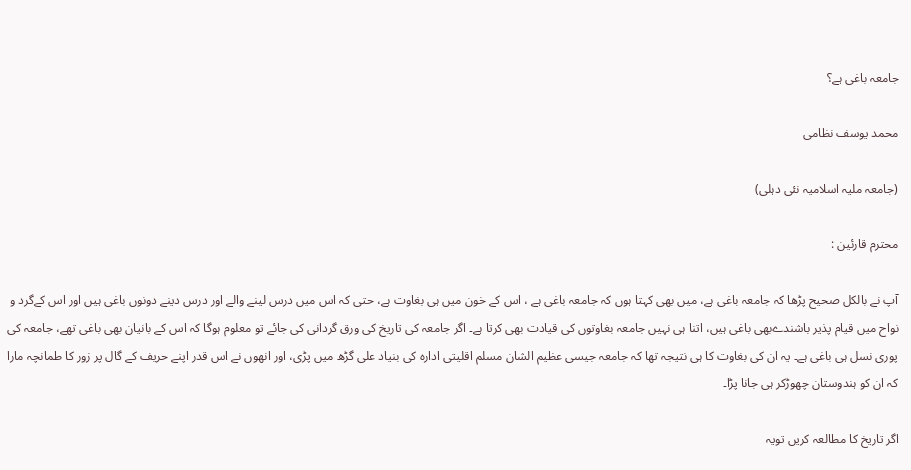جامعہ باغی ہے؟

محمد یوسف نظامی

(جامعہ ملیہ اسلامیہ نئی دہلی)

محترم قارئین :

آپ نے بالکل صحیح پڑھا کہ جامعہ باغی ہے، میں بھی کہتا ہوں کہ جامعہ باغی ہے ، اس کے خون میں ہی بغاوت ہے، حتی کہ اس میں درس لینے والے اور درس دینے دونوں باغی ہیں اور اس کےگرد و نواح میں قیام پذیر باشندےبھی باغی ہیں، اتنا ہی نہیں جامعہ بغاوتوں کی قیادت بھی کرتا ہے۔ اگر جامعہ کی تاریخ کی ورق گردانی کی جائے تو معلوم ہوگا کہ اس کے بانیان بھی باغی تھے، جامعہ کی پوری نسل ہی باغی ہے۔ یہ ان کی بغاوت کا ہی نتیجہ تھا کہ جامعہ جیسی عظیم الشان مسلم اقلیتی ادارہ کی بنیاد علی گڑھ میں پڑی، اور انھوں نے اس قدر اپنے حریف کے گال پر زور کا طمانچہ مارا کہ ان کو ہندوستان چھوڑکر ہی جانا پڑا۔

اگر تاریخ کا مطالعہ کریں تویہ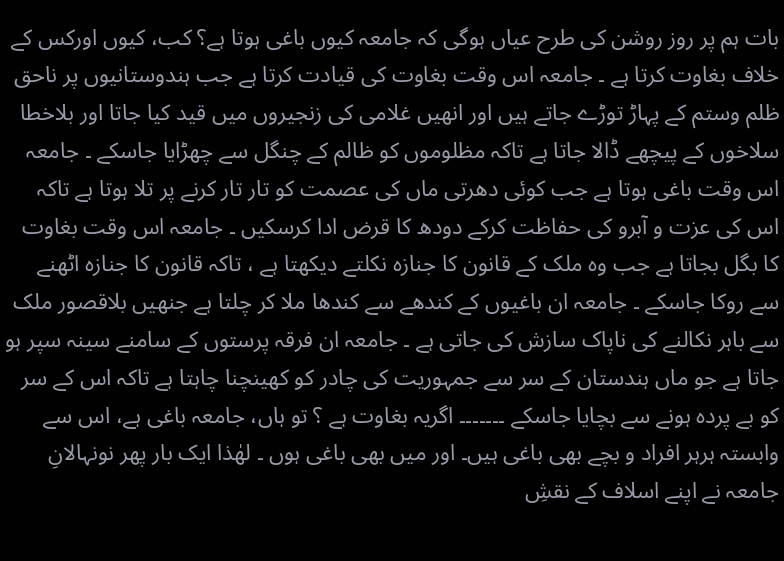بات ہم پر روز روشن کی طرح عیاں ہوگی کہ جامعہ کیوں باغی ہوتا ہے؟ کب، کیوں اورکس کے خلاف بغاوت کرتا ہے ۔ جامعہ اس وقت بغاوت کی قیادت کرتا ہے جب ہندوستانیوں پر ناحق ظلم وستم کے پہاڑ توڑے جاتے ہیں اور انھیں غلامی کی زنجیروں میں قید کیا جاتا اور بلاخطا سلاخوں کے پیچھے ڈالا جاتا ہے تاکہ مظلوموں کو ظالم کے چنگل سے چھڑایا جاسکے ۔ جامعہ اس وقت باغی ہوتا ہے جب کوئی دھرتی ماں کی عصمت کو تار تار کرنے پر تلا ہوتا ہے تاکہ اس کی عزت و آبرو کی حفاظت کرکے دودھ کا قرض ادا کرسکیں ۔ جامعہ اس وقت بغاوت کا بگل بجاتا ہے جب وہ ملک کے قانون کا جنازہ نکلتے دیکھتا ہے ، تاکہ قانون کا جنازہ اٹھنے سے روکا جاسکے ۔ جامعہ ان باغیوں کے کندھے سے کندھا ملا کر چلتا ہے جنھیں بلاقصور ملک سے باہر نکالنے کی ناپاک سازش کی جاتی ہے ۔ جامعہ ان فرقہ پرستوں کے سامنے سینہ سپر ہو جاتا ہے جو ماں ہندستان کے سر سے جمہوریت کی چادر کو کھینچنا چاہتا ہے تاکہ اس کے سر کو بے پردہ ہونے سے بچایا جاسکے ۔۔۔۔۔۔۔ اگریہ بغاوت ہے ؟ تو ہاں، جامعہ باغی ہے، اس سے وابستہ ہرہر افراد و بچے بھی باغی ہیں۔ اور میں بھی باغی ہوں ۔ لھٰذا ایک بار پھر نونہالانِ جامعہ نے اپنے اسلاف کے نقشِ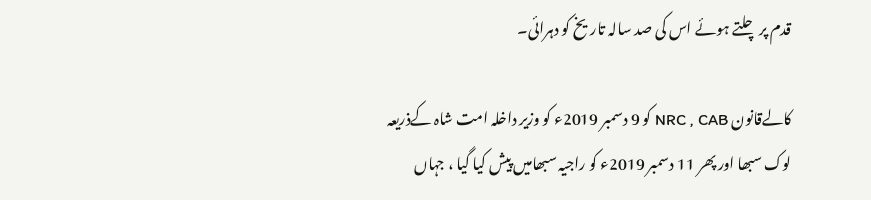قدم پر چلتے ہوئے اس کی صد سالہ تاریخ کو دہرائی۔

کالےقانون NRC , CAB کو 9 دسمبر 2019ء کو وزیر داخلہ امت شاہ کےذریعہ لوک سبھا اور پھر 11 دسمبر 2019ء کو راجیہ سبھامیں پیش کیا گیا ، جہاں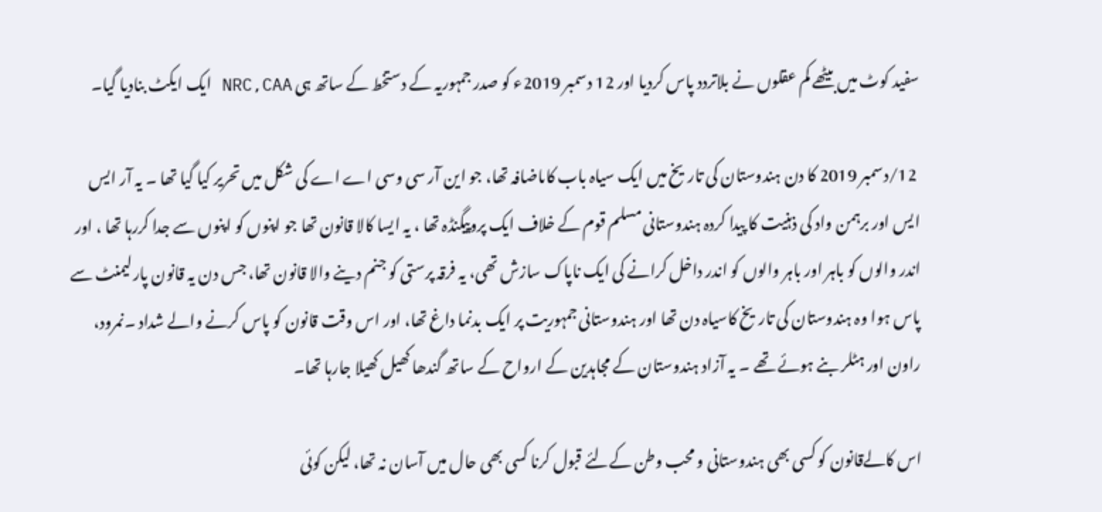سفید کوٹ میں بیٹھے کم عقلوں نے بلاتردد پاس کردیا اور 12 دسمبر 2019ء کو صدر جمہوریہ کے دستخط کے ساتھ ہی NRC,CAA ایک ایکٹ بنادیا گیا۔

 12/دسمبر 2019 کا دن ہندوستان کی تاریخ میں ایک سیاہ باب کاںاضافہ تھا، جو این آر سی وسی اے اے کی شکل میں تحریر کیا گیا تھا ۔ یہ آر ایس ایس اور برہمن واد کی ذہنیت کا پیدا کردہ ہندوستانی مسلم قوم کے خلاف ایک پروپیگنڈہ تھا ، یہ ایسا کالا قانون تھا جو اپنوں کو اپنوں سے جدا کررہا تھا ، اور اندر والوں کو باہر اور باہر والوں کو اندر داخل کرانے کی ایک ناپاک سازش تھی، یہ فرقہ پرستی کو جنم دینے والا قانون تھا، جس دن یہ قانون پارلیمنٹ سے پاس ہوا وہ ہندوستان کی تاریخ کاسیاہ دن تھا اور ہندوستانی جمہوریت پر ایک بدنما داغ تھا، اور اس وقت قانون کو پاس کرنے والے شداد ۔نمرود، راون اور ہٹلر بنے ہوئے تھے ۔ یہ آزاد ہندوستان کے مجاہدین کے ارواح کے ساتھ گندھا کھیل کھیلا جارہا تھا۔

اس کالےقانون کو کسی بھی ہندوستانی و محب وطن کےلئے قبول کرنا کسی بھی حال میں آسان نہ تھا، لیکن کوئی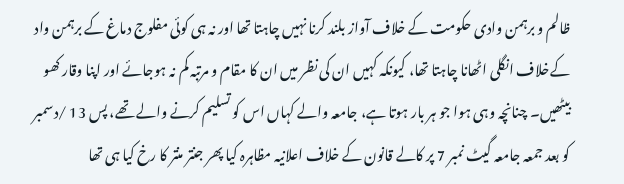ظالم و برہمن وادی حکومت کے خلاف آواز بلند کرنا نہیں چاہتا تھا اور نہ ہی کوئی مفلوج دماغ کے برہمن واد کےخلاف انگلی اٹھانا چاہتا تھا، کیونکہ کہیں ان کی نظر میں ان کا مقام و مرتبہ کم نہ ہوجائے اور اپنا وقار کھو بیٹھیں۔ چنانچہ وہی ہوا جو ہر بار ہوتا ہے، جامعہ والے کہاں اس کو تسلیم کرنے والے تھے، پس 13 /دسمبر کو بعد جمعہ جامعہ گیٹ نمبر 7 پر کالے قانون کے خلاف اعلانیہ مظاہرہ کیا پھر جنتر منتر کا رخ کیا ہی تھا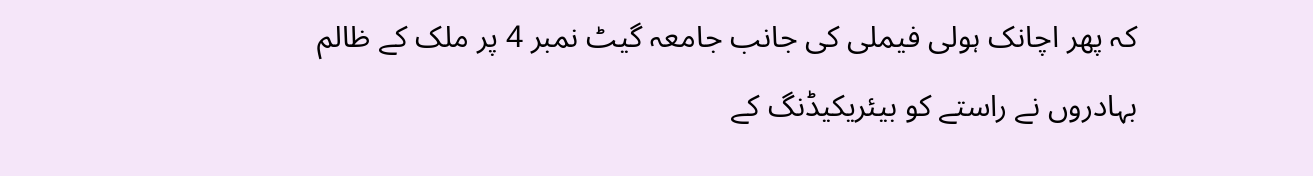کہ پھر اچانک ہولی فیملی کی جانب جامعہ گیٹ نمبر 4 پر ملک کے ظالم بہادروں نے راستے کو بیئریکیڈنگ کے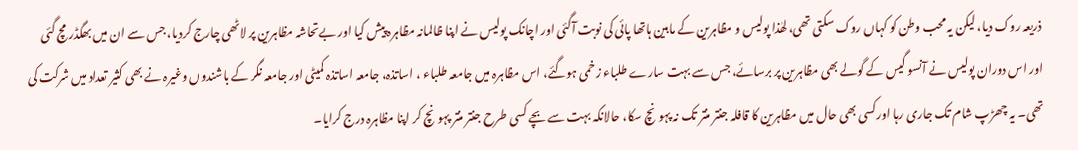ذریعہ روک دیا، لیکن یہ محب وطن کو کہاں روک سکتی تھی، لھٰذا پولیس و مظاہرین کے مابین ہاتھا پائی کی نوبت آگئی اور اچانک پولیس نے اپنا ظالمانہ مظاہرہ پیش کیا اور بےتحاشہ مظاہرین پر لاٹھی چارج کردیا، جس سے ان میں بھگڈر مچ گئی اور اس دوران پولیس نے آنسو گیس کے گولے بھی مظاہرین پر برسائے، جس سے بہت سارے طلباء زخمی ہوگئے، اس مظاہرہ میں جامعہ طلباء ، اساتذہ، جامعہ اساتذہ کمیٹی اور جامعہ نگر کے باشندوں وغیرہ نے بھی کثیر تعداد میں شرکت کی تھی۔ یہ چھڑپ شام تک جاری رہا اورکسی بھی حال میں مظاہرین کا قافلہ جنتر منتر تک نہ پہونچ سکا، حالانکہ بہت سے بچے کسی طرح جنتر منتر پہونچ کر اپنا مظاہرہ درج کرایا۔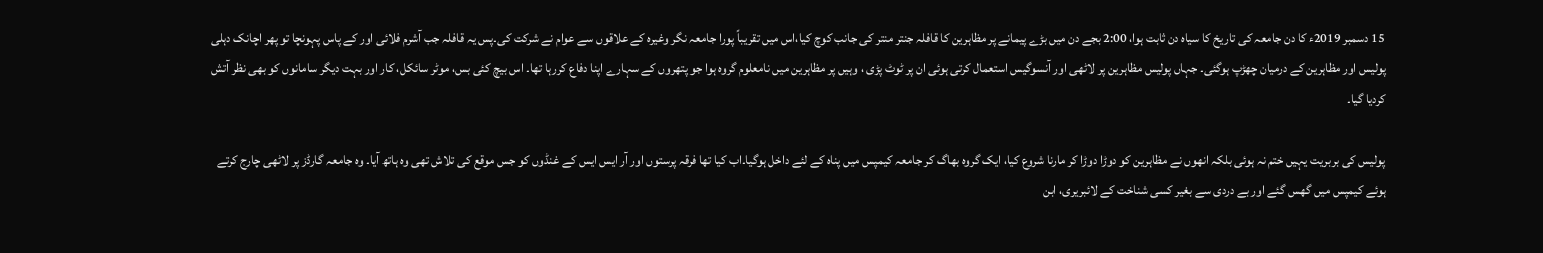15 دسمبر 2019ء کا دن جامعہ کی تاریخ کا سیاہ دن ثابت ہوا، 2:00 بجے دن میں بڑے پیمانے پر مظاہرین کا قافلہ جنتر منتر کی جانب کوچ کیا،اس میں تقریباً پورا جامعہ نگر وغیرہ کے علاقوں سے عوام نے شرکت کی۔پس یہ قافلہ جب آشرم فلائی اور کے پاس پہونچا تو پھر اچانک دہلی پولیس اور مظاہرین کے درمیان چھڑپ ہوگئی۔ جہاں پولیس مظاہرین پر لاٹھی اور آنسوگیس استعمال کرتی ہوئی ان پر ٹوٹ پڑی ، وہیں پر مظاہرین میں نامعلوم گروہ ہوا جو پتھروں کے سہارے اپنا دفاع کررہا تھا۔ اس بیچ کئی بس، موٹر سائکل، کار اور بہت دیگر سامانوں کو بھی نظر آتش کردیا گیا۔

پولیس کی بربریت یہیں ختم نہ ہوئی بلکہ انھوں نے مظاہرین کو دوڑا دوڑا کر مارنا شروع کیا، ایک گروہ بھاگ کر جامعہ کیمپس میں پناہ کے لئے داخل ہوگیا۔اب کیا تھا فرقہ پرستوں اور آر ایس ایس کے غنڈوں کو جس موقع کی تلاش تھی وہ ہاتھ آیا۔ وہ جامعہ گارڈز پر لاٹھی چارج کرتے ہوئے کیمپس میں گھس گئے اور بے دردی سے بغیر کسی شناخت کے لائبریری، ابن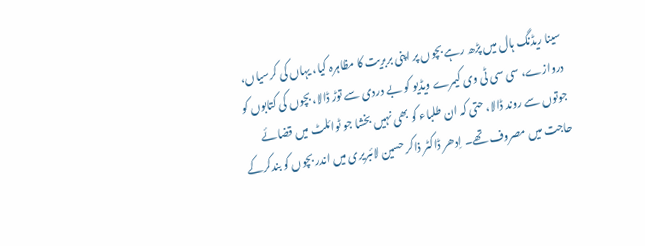سینا ریڈنگ ہال میں پڑھ رہے بچوں پر اپنی بربریت کا مظاہرہ کیا، یہاں کی کرسیاں، دروازے، سی سی ٹی وی کیمرے ویڈیو کو بے دردی سے توڑ ڈالا، بچوں کی کتابوں کو جوتوں سے روند ڈالا، حتی کہ ان طلباء کو بھی نہیں بخشا جو ٹوائلٹ میں قضائے حاجت میں مصروف تھے۔ اِدھر ڈاکٹر ذاکر حسین لائبریری میں اندر بچوں کو بندکرکے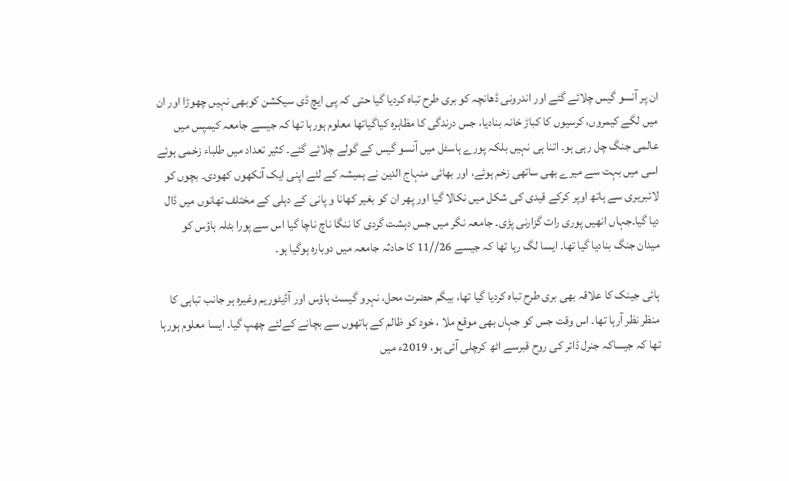ان پر آنسو گیس چلائے گئے اور اندرونی ڈھانچہ کو بری طرح تباہ کردیا گیا حتی کہ پی ایچ ڈی سیکشن کوبھی نہیں چھوڑا اور ان میں لگے کیمروں، کرسیوں کا کباڑ خانہ بنادیا، جس درندگی کا مظاہرہ کیاگیاتھا معلوم ہورہا تھا کہ جیسے جامعہ کیمپس میں عالمی جنگ چل رہی ہو۔ اتنا ہی نہیں بلکہ پورے ہاسٹل میں آنسو گیس کے گولے چلائے گئے۔ کثیر تعداد میں طلباء زخمی ہوئے اسی میں بہت سے میرے بھی ساتھی زخم ہوئے، اور بھائی منہاج الدین نے ہمیشہ کے لئے اپنی ایک آنکھوں کھودی۔ بچوں کو لائبریری سے ہاتھ اوپر کرکے قیدی کی شکل میں نکالا گیا اور پھر ان کو بغیر کھانا و پانی کے دہلی کے مختلف تھانوں میں ڈال دیا گیا۔جہاں انھیں پوری رات گزارنی پڑی۔ جامعہ نگر میں جس دہشت گردی کا ننگا ناچ ناچا گیا اس سے پورا بٹلہ ہاؤس کو میدان جنگ بنادیا گیا تھا۔ ایسا لگ رہا تھا کہ جیسے 26//11 کا حادثہ جامعہ میں دوبارہ ہوگیا ہو۔

ہائی جینک کا علاقہ بھی بری طرح تباہ کردیا گیا تھا، بیگم حضرت محل، نہرو گیسٹ ہاؤس اور آڈیٹوریم وغیرہ ہر جانب تباہی کا منظر نظر آرہا تھا۔ اس وقت جس کو جہاں بھی موقع ملا ، خود کو ظالم کے ہاتھوں سے بچانے کےلئے چھپ گیا۔ ایسا معلوم ہورہا تھا کہ جیساکہ جنرل ڈائر کی روح قبرسے اٹھ کرچلی آئی ہو، 2019ء میں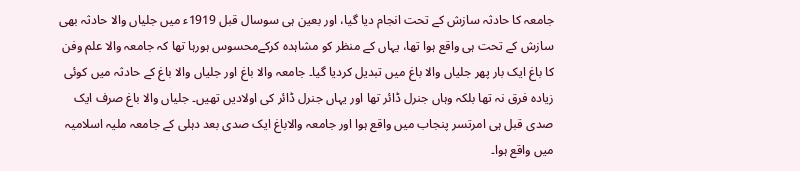جامعہ کا حادثہ سازش کے تحت انجام دیا گیا، اور بعین ہی سوسال قبل 1919ء میں جلیاں والا حادثہ بھی سازش کے تحت ہی واقع ہوا تھا، یہاں کے منظر کو مشاہدہ کرکےمحسوس ہورہا تھا کہ جامعہ والا علم وفن کا باغ ایک بار پھر جلیاں والا باغ میں تبدیل کردیا گیا۔ جامعہ والا باغ اور جلیاں والا باغ کے حادثہ میں کوئی زیادہ فرق نہ تھا بلکہ وہاں جنرل ڈائر تھا اور یہاں جنرل ڈائر کی اولادیں تھیں۔ جلیاں والا باغ صرف ایک صدی قبل ہی امرتسر پنجاب میں واقع ہوا اور جامعہ والاباغ ایک صدی بعد دہلی کے جامعہ ملیہ اسلامیہ میں واقع ہوا۔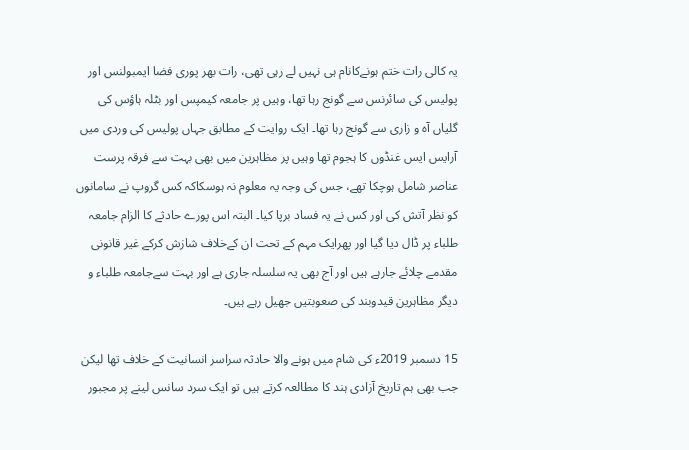یہ کالی رات ختم ہونےکانام ہی نہیں لے رہی تھی، رات بھر پوری فضا ایمبولنس اور پولیس کی سائرنس سے گونج رہا تھا، وہیں پر جامعہ کیمپس اور بٹلہ ہاؤس کی گلیاں آہ و زاری سے گونج رہا تھا۔ ایک روایت کے مطابق جہاں پولیس کی وردی میں آرایس ایس غنڈوں کا ہجوم تھا وہیں پر مظاہرین میں بھی بہت سے فرقہ پرست عناصر شامل ہوچکا تھے، جس کی وجہ یہ معلوم نہ ہوسکاکہ کس گروپ نے سامانوں کو نظر آتش کی اور کس نے یہ فساد برپا کیا۔ البتہ اس پورے حادثے کا الزام جامعہ طلباء پر ڈال دیا گیا اور پھرایک مہم کے تحت ان کےخلاف شازش کرکے غیر قانونی مقدمے چلائے جارہے ہیں اور آج بھی یہ سلسلہ جاری ہے اور بہت سےجامعہ طلباء و دیگر مظاہرین قیدوبند کی صعوبتیں جھیل رہے ہیں۔

15 دسمبر 2019ء کی شام میں ہونے والا حادثہ سراسر انسانیت کے خلاف تھا لیکن جب بھی ہم تاریخ آزادی ہند کا مطالعہ کرتے ہیں تو ایک سرد سانس لینے پر مجبور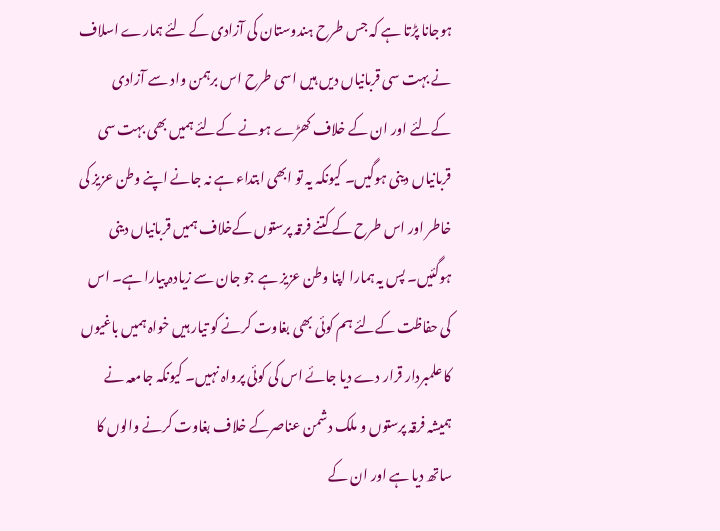ہوجانا پڑتا ہے کہ جس طرح ہندوستان کی آزادی کے لئے ہمارے اسلاف نے بہت سی قربانیاں دیں ہیں اسی طرح اس برہمن واد سے آزادی کےلئے اور ان کے خلاف کھڑے ہونے کےلئے ہمیں بھی بہت سی قربانیاں دینی ہوگیں۔ کیونکہ یہ تو ابھی ابتداء ہے نہ جانے اپنے وطن عزیز کی خاطر اور اس طرح کے کتنے فرقہ پرستوں کےخلاف ہمیں قربانیاں دینی ہوگئیں۔ پس یہ ہمارا اپنا وطن عزیز ہے جو جان سے زیادہ پیارا ہے۔ اس کی حفاظت کےلئے ہم کوئی بھی بغاوت کرنے کو تیار ہیں خواہ ہمیں باغیوں کا علمبردار قرار دے دیا جائے اس کی کوئی پرواہ نہیں۔ کیونکہ جامعہ نے ہمیشہ فرقہ پرستوں و ملک دشمن عناصرکے خلاف بغاوت کرنے والوں کا ساتھ دیا ہے اور ان کے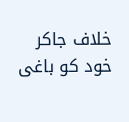خلاف جاکر خود کو باغی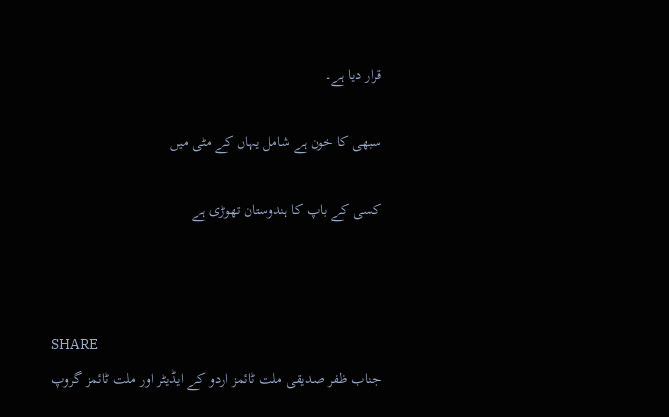قرار دیا ہے۔

سبھی کا خون ہے شامل یہاں کے مٹی میں

کسی کے باپ کا ہندوستان تھوڑی ہے



SHARE
جناب ظفر صدیقی ملت ٹائمز اردو کے ایڈیٹر اور ملت ٹائمز گروپ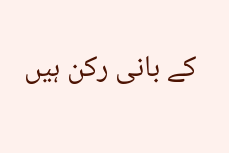کے بانی رکن ہیں